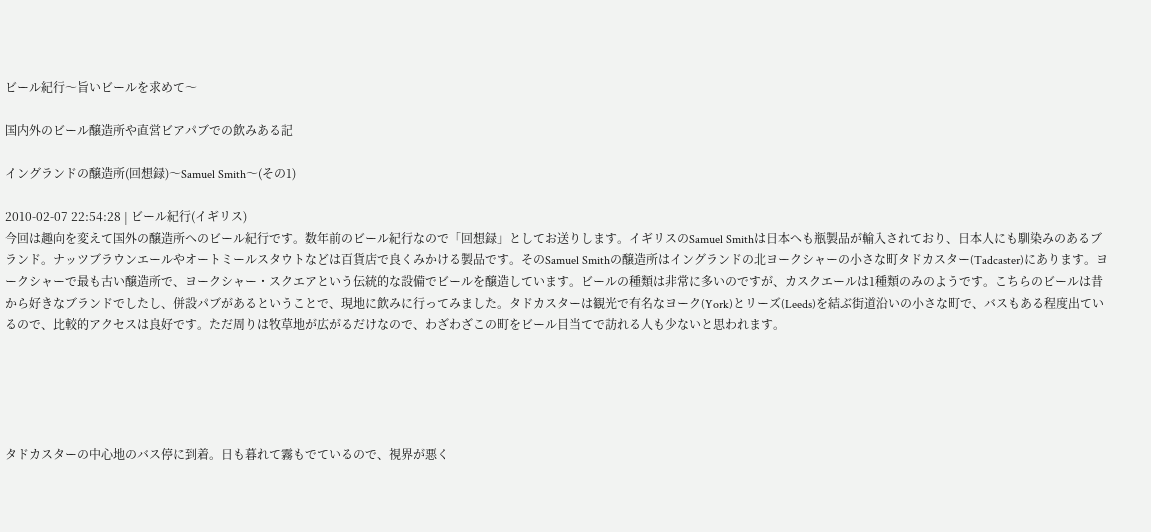ビール紀行〜旨いビールを求めて〜

国内外のビール醸造所や直営ビアパブでの飲みある記

イングランドの醸造所(回想録)〜Samuel Smith〜(その1)

2010-02-07 22:54:28 | ビール紀行(イギリス)
今回は趣向を変えて国外の醸造所へのビール紀行です。数年前のビール紀行なので「回想録」としてお送りします。イギリスのSamuel Smithは日本へも瓶製品が輸入されており、日本人にも馴染みのあるブランド。ナッツブラウンエールやオートミールスタウトなどは百貨店で良くみかける製品です。そのSamuel Smithの醸造所はイングランドの北ヨークシャーの小さな町タドカスター(Tadcaster)にあります。ヨークシャーで最も古い醸造所で、ヨークシャー・スクエアという伝統的な設備でビールを醸造しています。ビールの種類は非常に多いのですが、カスクエールは1種類のみのようです。こちらのビールは昔から好きなブランドでしたし、併設パブがあるということで、現地に飲みに行ってみました。タドカスターは観光で有名なヨーク(York)とリーズ(Leeds)を結ぶ街道沿いの小さな町で、バスもある程度出ているので、比較的アクセスは良好です。ただ周りは牧草地が広がるだけなので、わざわざこの町をビール目当てで訪れる人も少ないと思われます。





タドカスターの中心地のバス停に到着。日も暮れて霧もでているので、視界が悪く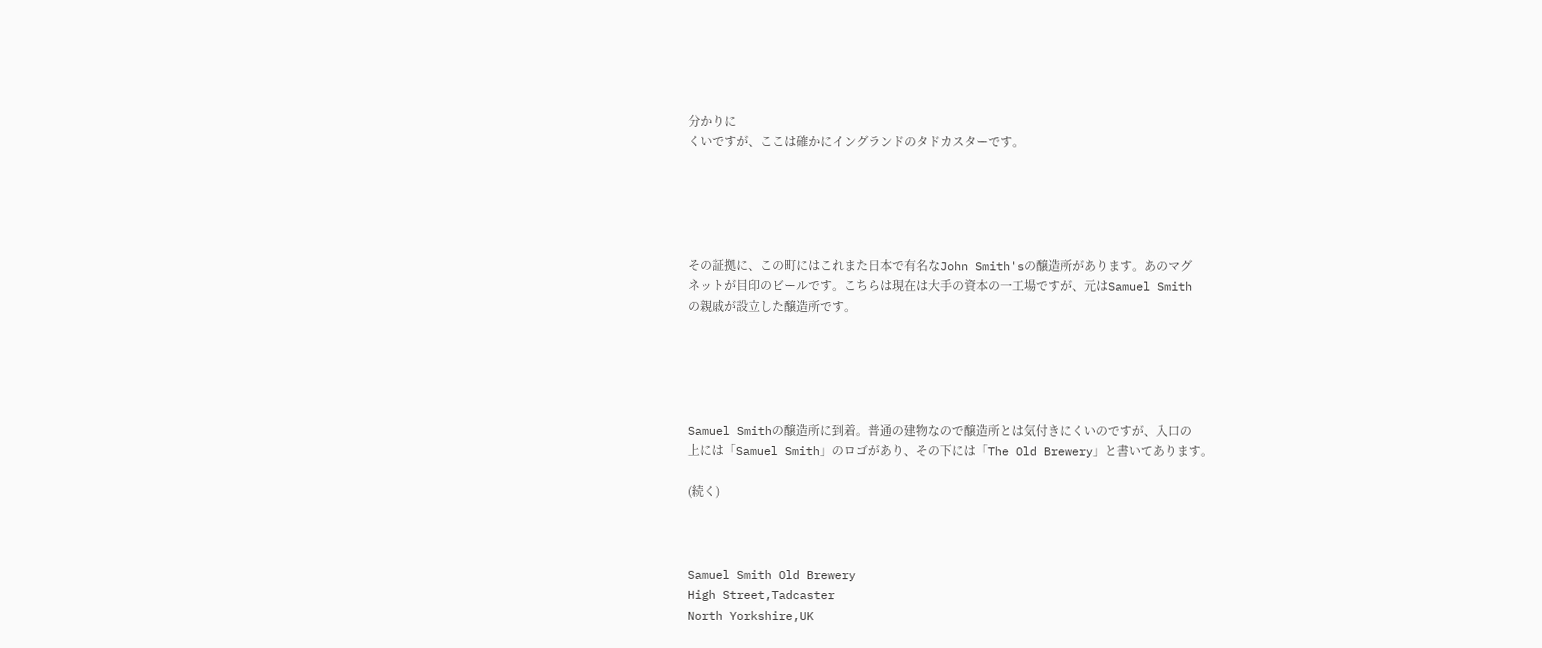分かりに
くいですが、ここは確かにイングランドのタドカスターです。





その証拠に、この町にはこれまた日本で有名なJohn Smith'sの醸造所があります。あのマグ
ネットが目印のビールです。こちらは現在は大手の資本の一工場ですが、元はSamuel Smith
の親戚が設立した醸造所です。





Samuel Smithの醸造所に到着。普通の建物なので醸造所とは気付きにくいのですが、入口の
上には「Samuel Smith」のロゴがあり、その下には「The Old Brewery」と書いてあります。

(続く)



Samuel Smith Old Brewery
High Street,Tadcaster
North Yorkshire,UK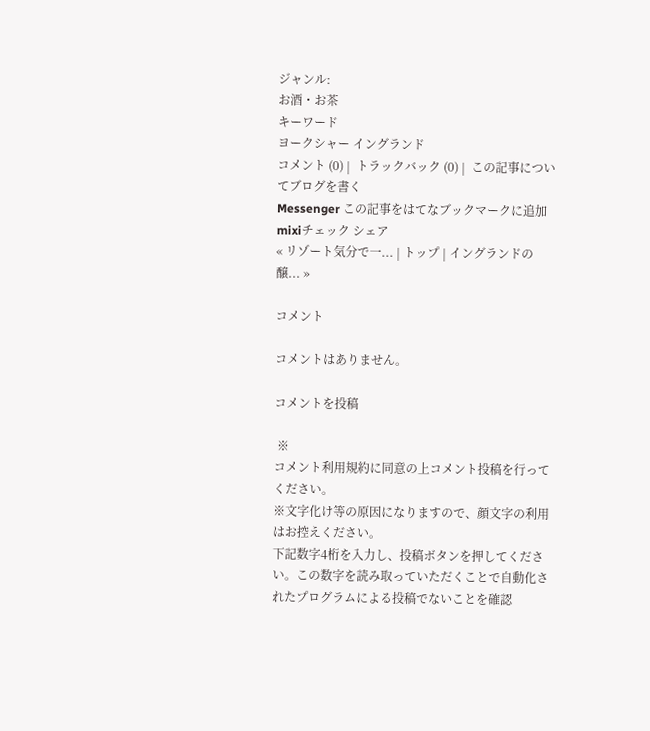ジャンル:
お酒・お茶
キーワード
ヨークシャー イングランド
コメント (0) |  トラックバック (0) |  この記事についてブログを書く
Messenger この記事をはてなブックマークに追加 mixiチェック シェア
« リゾート気分で一... | トップ | イングランドの醸... »

コメント

コメントはありません。

コメントを投稿

 ※
コメント利用規約に同意の上コメント投稿を行ってください。
※文字化け等の原因になりますので、顔文字の利用はお控えください。
下記数字4桁を入力し、投稿ボタンを押してください。この数字を読み取っていただくことで自動化されたプログラムによる投稿でないことを確認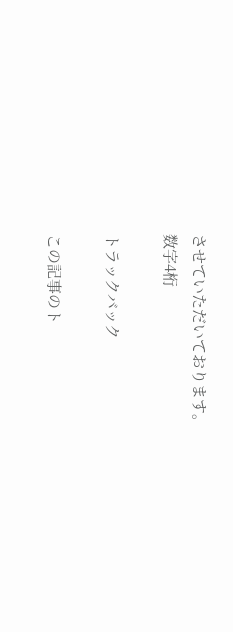させていただいております。
数字4桁

トラックバック

この記事のト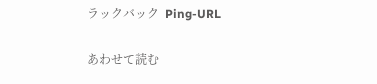ラックバック  Ping-URL

あわせて読む